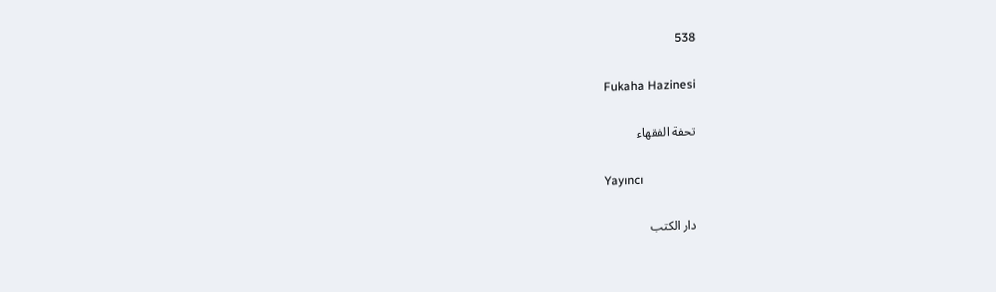538

Fukaha Hazinesi

تحفة الفقهاء

Yayıncı

دار الكتب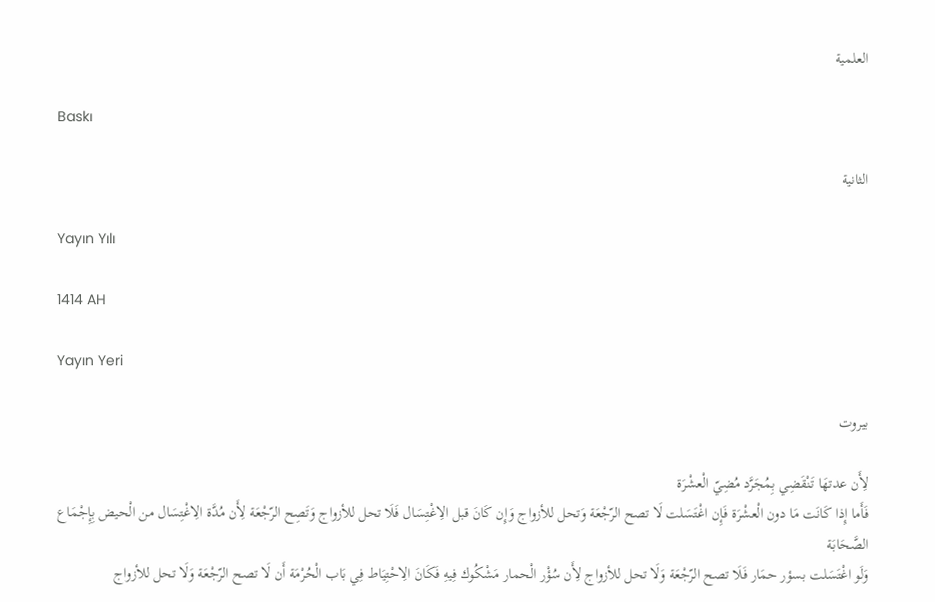العلمية

Baskı

الثانية

Yayın Yılı

1414 AH

Yayın Yeri

بيروت

لِأَن عدتهَا تَنْقَضِي بِمُجَرَّد مُضِيّ الْعشْرَة
فَأَما إِذا كَانَت مَا دون الْعشْرَة فَإِن اغْتَسَلت لَا تصح الرّجْعَة وَتحل للأزواج وَإِن كَانَ قبل الِاغْتِسَال فَلَا تحل للأزواج وَتَصِح الرّجْعَة لِأَن مُدَّة الِاغْتِسَال من الْحيض بِإِجْمَاع الصَّحَابَة
وَلَو اغْتَسَلت بسؤر حمَار فَلَا تصح الرّجْعَة وَلَا تحل للأزواج لِأَن سُؤْر الْحمار مَشْكُوك فِيهِ فَكَانَ الِاحْتِيَاط فِي بَاب الْحُرْمَة أَن لَا تصح الرّجْعَة وَلَا تحل للأزواج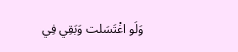وَلَو اغْتَسَلت وَبَقِي فِي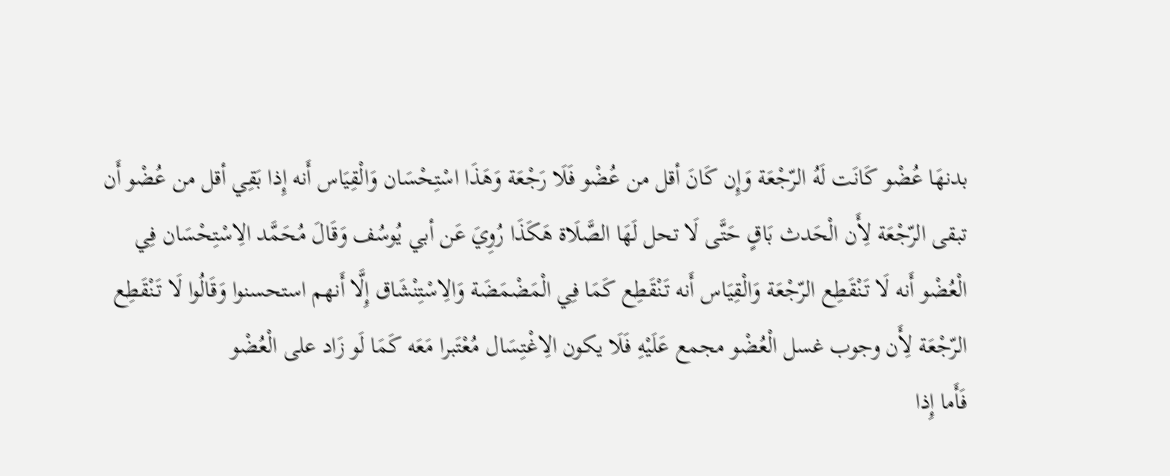بدنهَا عُضْو كَانَت لَهُ الرّجْعَة وَإِن كَانَ أقل من عُضْو فَلَا رَجْعَة وَهَذَا اسْتِحْسَان وَالْقِيَاس أَنه إِذا بَقِي أقل من عُضْو أَن تبقى الرّجْعَة لِأَن الْحَدث بَاقٍ حَتَّى لَا تحل لَهَا الصَّلَاة هَكَذَا رُوِيَ عَن أبي يُوسُف وَقَالَ مُحَمَّد الِاسْتِحْسَان فِي الْعُضْو أَنه لَا تَنْقَطِع الرّجْعَة وَالْقِيَاس أَنه تَنْقَطِع كَمَا فِي الْمَضْمَضَة وَالِاسْتِنْشَاق إِلَّا أَنهم استحسنوا وَقَالُوا لَا تَنْقَطِع الرّجْعَة لِأَن وجوب غسل الْعُضْو مجمع عَلَيْهِ فَلَا يكون الِاغْتِسَال مُعْتَبرا مَعَه كَمَا لَو زَاد على الْعُضْو
فَأَما إِذا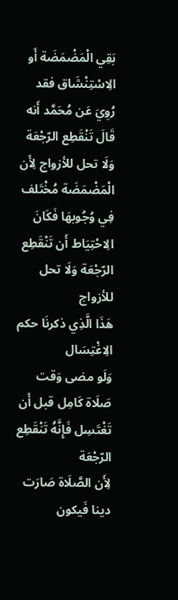بَقِي الْمَضْمَضَة أَو الِاسْتِنْشَاق فقد رُوِيَ عَن مُحَمَّد أَنه قَالَ تَنْقَطِع الرّجْعَة وَلَا تحل للأزواج لِأَن الْمَضْمَضَة مُخْتَلف فِي وُجُوبهَا فَكَانَ الِاحْتِيَاط أَن تَنْقَطِع الرّجْعَة وَلَا تحل للأزواج
هَذَا الَّذِي ذكرنَا حكم الِاغْتِسَال
وَلَو مضى وَقت صَلَاة كَامِل قبل أَن تَغْتَسِل فَإِنَّهُ تَنْقَطِع الرّجْعَة
لِأَن الصَّلَاة صَارَت دينا فَيكون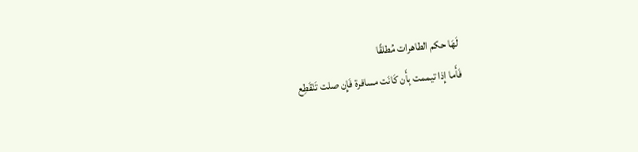لَهَا حكم الطاهرات مُطلقًا
فَأَما إِذا تيممت بِأَن كَانَت مسافرة فَإِن صلت تَنْقَطِع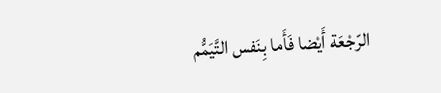الرّجْعَة أَيْضا فَأَما بِنَفس التَّيَمُّم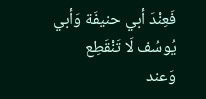فَعِنْدَ أبي حنيفَة وَأبي يُوسُف لَا تَنْقَطِع
وَعند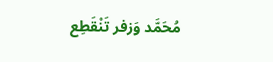مُحَمَّد وَزفر تَنْقَطِع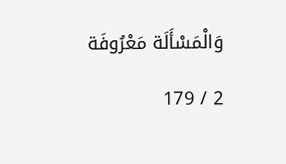وَالْمَسْأَلَة مَعْرُوفَة

2 / 179